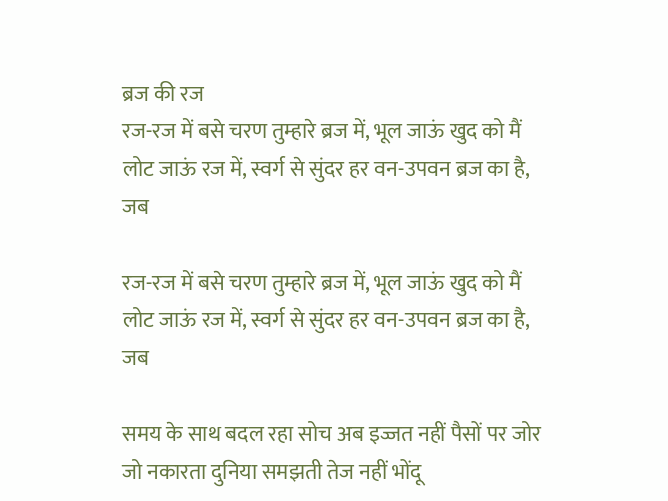ब्रज की रज
रज-रज में बसे चरण तुम्हारे ब्रज में, भूल जाऊं खुद को मैं लोट जाऊं रज में, स्वर्ग से सुंदर हर वन-उपवन ब्रज का है, जब

रज-रज में बसे चरण तुम्हारे ब्रज में, भूल जाऊं खुद को मैं लोट जाऊं रज में, स्वर्ग से सुंदर हर वन-उपवन ब्रज का है, जब

समय के साथ बदल रहा सोच अब इज्जत नहीं पैसों पर जोर जो नकारता दुनिया समझती तेज नहीं भोंदू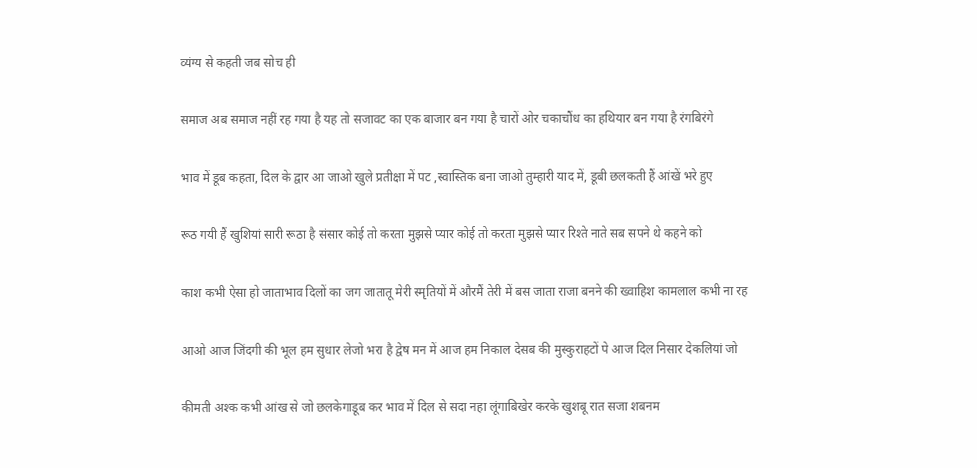व्यंग्य से कहती जब सोच ही

समाज अब समाज नहीं रह गया है यह तो सजावट का एक बाजार बन गया है चारों ओर चकाचौंध का हथियार बन गया है रंगबिरंगे

भाव में डूब कहता, दिल के द्वार आ जाओ खुले प्रतीक्षा में पट ,स्वास्तिक बना जाओ तुम्हारी याद में, डूबी छलकती हैं आंखें भरे हुए

रूठ गयी हैं खुशियां सारी रूठा है संसार कोई तो करता मुझसे प्यार कोई तो करता मुझसे प्यार रिश्ते नाते सब सपने थे कहने को

काश कभी ऐसा हो जाताभाव दिलों का जग जातातू मेरी स्मृतियों में औरमैं तेरी में बस जाता राजा बनने की ख्वाहिश कामलाल कभी ना रह

आओ आज जिंदगी की भूल हम सुधार लेजो भरा है द्वेष मन में आज हम निकाल देसब की मुस्कुराहटों पे आज दिल निसार देकलियां जो

कीमती अश्क कभी आंख से जो छलकेगाडूब कर भाव में दिल से सदा नहा लूंगाबिखेर करके खुशबू रात सजा शबनम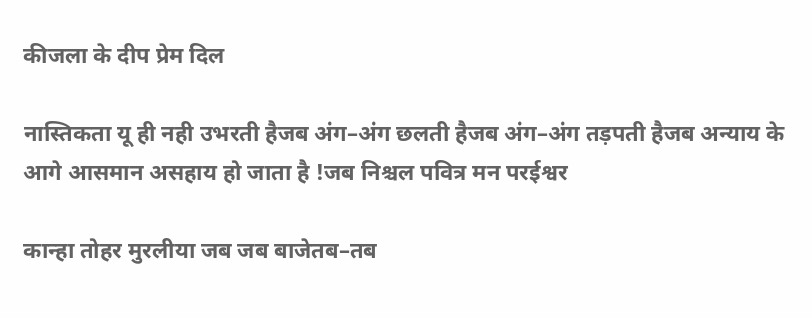कीजला के दीप प्रेम दिल

नास्तिकता यू ही नही उभरती हैजब अंग–अंग छलती हैजब अंग–अंग तड़पती हैजब अन्याय के आगे आसमान असहाय हो जाता है !जब निश्चल पवित्र मन परईश्वर

कान्हा तोहर मुरलीया जब जब बाजेतब–तब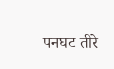पनघट तीरे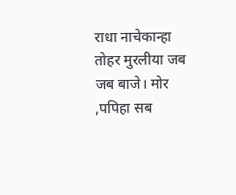राधा नाचेकान्हा तोहर मुरलीया जब जब बाजे। मोर ,पपिहा सब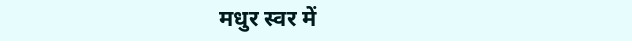मधुर स्वर में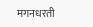मगनधरती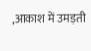,आकाश में उमड़ती